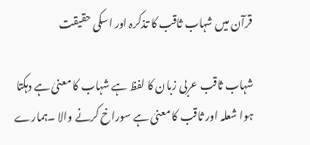قرآن میں شہاب ثاقب کا تذکرہ اور اسکی حقیقت

شہاب ثاقب عربی زبان کا لفظ ہے شہاب کا معنیٰ ہے دہکتا ہوا شعلہ اور ثاقب کا معنیٰ ہے سوراخ کرنے والا ۔ہمارے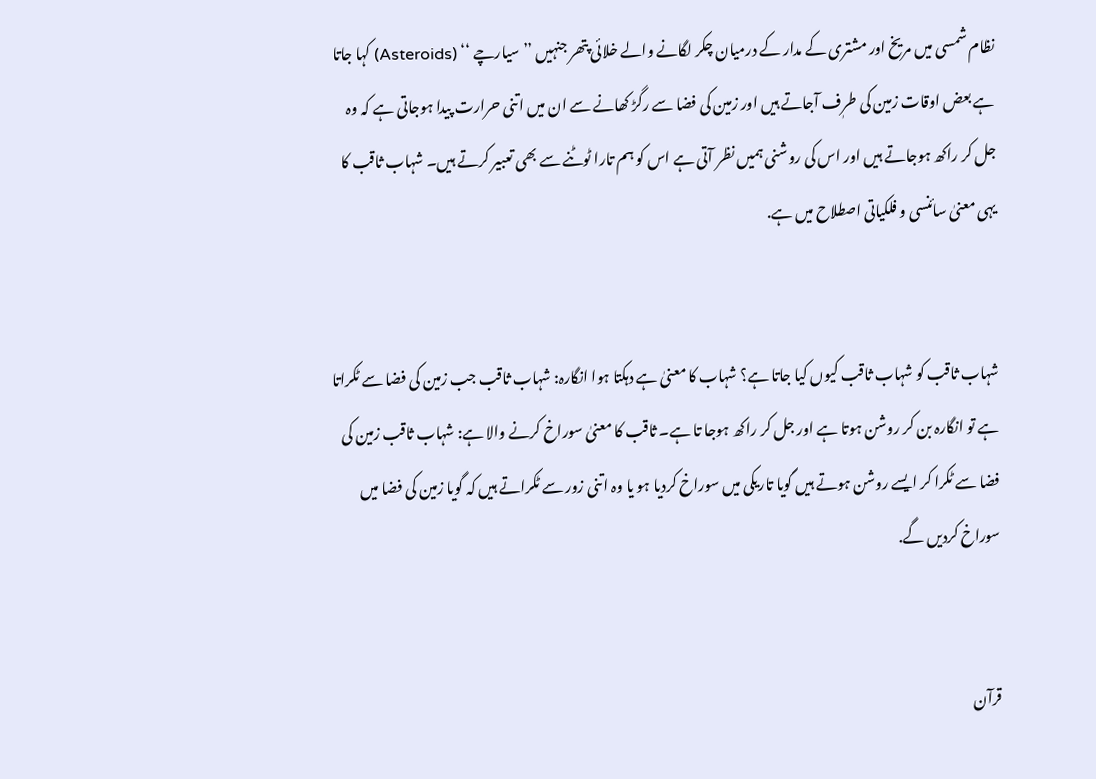نظام شمسی میں مریخ اور مشتری کے مدار کے درمیان چکر لگانے والے خلائی پتھر جنہیں ’’ سیارچے ‘‘ (Asteroids) کہا جاتا ہے بعض اوقات زمین کی طرٖف آجاتے ہیں اور زمین کی فضا سے رگڑ کھانے سے ان میں اتنی حرارت پیدا ہوجاتی ہے کہ وہ جل کر راکھ ہوجاتے ہیں اور اس کی روشنی ہمیں نظر آتی ہے اس کو ہم تارا ٹوٹنے سے بھی تعبیر کرتے ہیں۔ شہاب ثاقب کا یہی معنیٰ سائنسی و فلکیاتی اصطلاح میں ہے.


شہاب ثاقب کو شہاب ثاقب کیوں کیا جاتا ہے؟ شہاب کا معنیٰ ہے دہکتا ہوا انگارہ: شہاب ثاقب جب زمین کی فضا سے ٹکراتا ہے تو انگارہ بن کر روشن ہوتا ہے اور جل کر راکھ ہوجا تا ہے۔ ثاقب کا معنیٰ سوراخ کرنے والا ہے: شہاب ثاقب زمین کی فضا سے ٹکرا کر ایسے روشن ہوتے ہیں گویا تاریکی میں سوراخ کردیا ہو یا وہ اتنی زور سے ٹکراتے ہیں کہ گویا زمین کی فضا میں سوراخ کردیں گے.


قرآن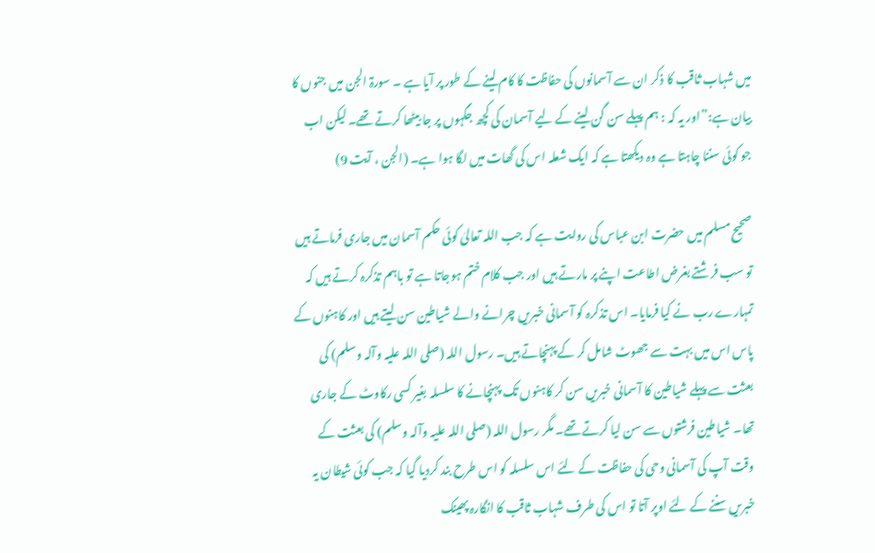میں شہاب ثاقب کا ذکر ان سے آسمانوں کی حفاظت کا کام لینے کے طور پر آیا ہے ۔ سورۃ الجن میں جنوں کا بیان ہے:”اور یہ کہ : ہم پہلے سن گن لینے کے لیے آسمان کی کچھ جگہوں پر جا بیٹھا کرتے تھے۔ لیکن اب جو کوئی سننا چاہتا ہے وہ دیکھتا ہے کہ ایک شعلہ اس کی گھات میں لگا ہوا ہے۔ (الجن ، آیت 9)

صحیح مسلم میں حضرت ابن عباس کی روایت ہے کہ جب اللہ تعالیٰ کوئی حکم آسمان میں جاری فرماتے ہیں تو سب فرشتے بغرض اطاعت اپنے پر مارتے ہیں اور جب کلام ختم ہوجاتا ہے تو باہم تذکرہ کرتے ہیں کہ تمہارے رب نے کیا فرمایا۔ اس تذکرہ کو آسمانی خبریں چرانے والے شیاطین سن لیتے ہیں اور کاہنوں کے پاس اس میں بہت سے جھوٹ شامل کر کے پہنچاتے ہیں۔ رسول اللہ (صلی اللہ علیہ وآلہ وسلم) کی بعثت سے پہلے شیاطین کا آسمانی خبریں سن کر کاہنوں تک پہنچانے کا سلسلہ بغیر کسی رکاوٹ کے جاری تھا۔ شیاطین فرشتوں سے سن لیا کرتے تھے۔ مگر رسول اللہ (صلی اللہ علیہ وآلہ وسلم) کی بعثت کے وقت آپ کی آسمانی وحی کی حفاظت کے لئے اس سلسلہ کو اس طرح بند کردیا گیا کہ جب کوئی شیطان یہ خبریں سننے کے لئے اوپر آتا تو اس کی طرف شہاب ثاقب کا انگارہ پھینک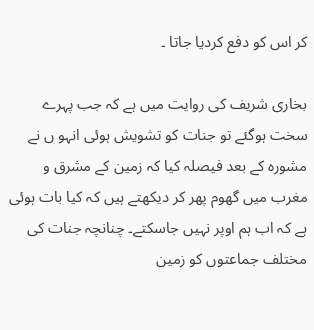کر اس کو دفع کردیا جاتا ۔

بخاری شریف کی روایت میں ہے کہ جب پہرے سخت ہوگئے تو جنات کو تشویش ہوئی انہو ں نے مشورہ کے بعد فیصلہ کیا کہ زمین کے مشرق و مغرب میں گھوم پھر کر دیکھتے ہیں کہ کیا بات ہوئی ہے کہ اب ہم اوپر نہیں جاسکتے۔ چنانچہ جنات کی مختلف جماعتوں کو زمین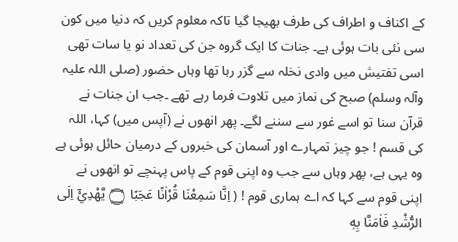کے اکناف و اطراف کی طرف بھیجا گیا تاکہ معلوم کریں کہ دنیا میں کون سی نئی بات ہوئی ہے۔ جنات کا ایک گروہ جن کی تعداد نو یا سات تھی اسی تفتیش میں وادی نخلہ سے گزر رہا تھا وہاں حضور (صلی اللہ علیہ وآلہ وسلم) صبح کی نماز میں تلاوت فرما رہے تھے ۔جب ان جنات نے قرآن سنا تو اسے غور سے سننے لگے۔ پھر انھوں نے (آپس میں) کہا، اللہ کی قسم ! جو چیز تمہارے اور آسمان کی خبروں کے درمیان حائل ہوئی ہے وہ یہی ہے، پھر وہاں سے جب وہ اپنی قوم کے پاس پہنچے تو انھوں نے اپنی قوم سے کہا کہ اے ہماری قوم ! ( اِنَّا سَمِعْنَا قُرْاٰنًا عَجَبًا ۝ يَّهْدِيْٓ اِلَى الرُّشْدِ فَاٰمَنَّا بِهٖ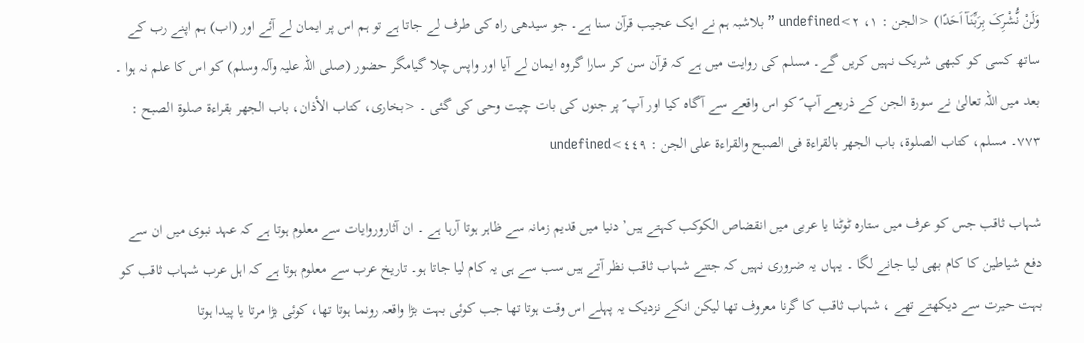وَلَنْ نُّشْرِکَ بِرَبِّنَآ اَحَدًا) <الجن : ١، ٢>undefined ” بلاشبہ ہم نے ایک عجیب قرآن سنا ہے۔ جو سیدھی راہ کی طرف لے جاتا ہے تو ہم اس پر ایمان لے آئے اور (اب) ہم اپنے رب کے ساتھ کسی کو کبھی شریک نہیں کریں گے۔ مسلم کی روایت میں ہے کہ قرآن سن کر سارا گروہ ایمان لے آیا اور واپس چلا گیامگر حضور (صلی اللہ علیہ وآلہ وسلم) کو اس کا علم نہ ہوا ۔ بعد میں اللہ تعالیٰ نے سورۃ الجن کے ذریعے آپ ؐ کو اس واقعے سے آگاہ کیا اور آپ ؐ پر جنوں کی بات چیت وحی کی گئی ۔ <بخاری، کتاب الأذان، باب الجھر بقراءۃ صلوۃ الصبح : ٧٧٣۔ مسلم، کتاب الصلوۃ، باب الجھر بالقراءۃ فی الصبح والقراءۃ علی الجن : ٤٤٩>undefined

شہاب ثاقب جس کو عرف میں ستارہ ٹوٹنا یا عربی میں انقضاص الکوکب کہتے ہیں’ دنیا میں قدیم زمانہ سے ظاہر ہوتا آرہا ہے ۔ ان آثاروروایات سے معلوم ہوتا ہے کہ عہد نبوی میں ان سے دفع شیاطین کا کام بھی لیا جانے لگا ۔ یہاں یہ ضروری نہیں کہ جتنے شہاب ثاقب نظر آتے ہیں سب سے ہی یہ کام لیا جاتا ہو۔ تاریخ عرب سے معلوم ہوتا ہے کہ اہل عرب شہاب ثاقب کو بہت حیرت سے دیکھتے تھے ، شہاب ثاقب کا گرنا معروف تھا لیکن انکے نزدیک یہ پہلے اس وقت ہوتا تھا جب کوئی بہت بڑا واقعہ رونما ہوتا تھا، کوئی بڑا مرتا یا پیدا ہوتا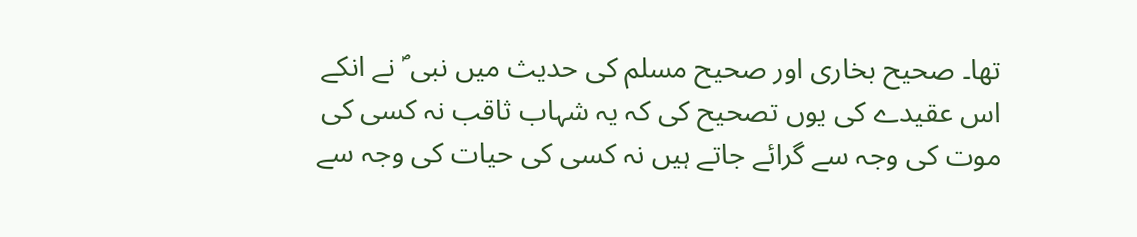تھا۔ صحیح بخاری اور صحیح مسلم کی حدیث میں نبی ؐ نے انکے اس عقیدے کی یوں تصحیح کی کہ یہ شہاب ثاقب نہ کسی کی موت کی وجہ سے گرائے جاتے ہیں نہ کسی کی حیات کی وجہ سے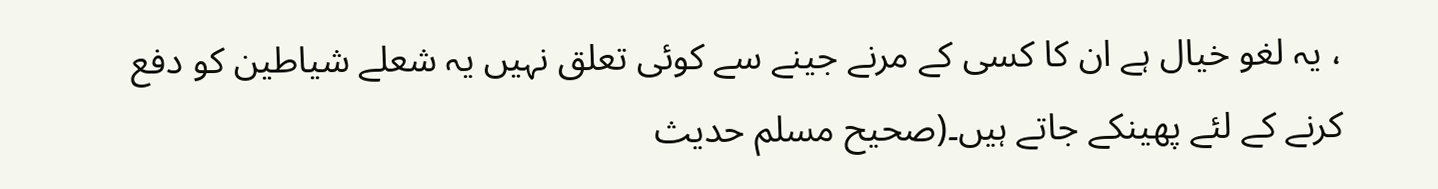، یہ لغو خیال ہے ان کا کسی کے مرنے جینے سے کوئی تعلق نہیں یہ شعلے شیاطین کو دفع کرنے کے لئے پھینکے جاتے ہیں۔(صحیح مسلم حدیث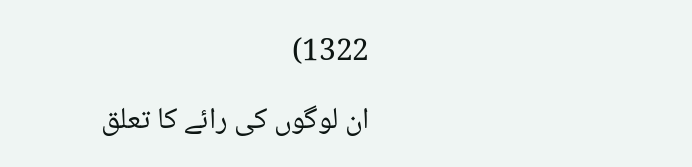1322)

ان لوگوں کی رائے کا تعلق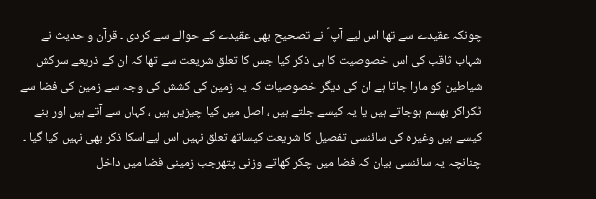چونکہ عقیدے سے تھا اس لیے آپ ؐ نے تصحیح بھی عقیدے کے حوالے سے کردی ۔ قرآن و حدیث نے شہاب ثاقب کی اس خصوصیت کا ہی ذکر کیا جس کا تعلق شریعت سے تھا کہ ان کے ذریعے سرکش شیاطین کو مارا جاتا ہے ان کی دیگر خصوصیات کہ یہ زمین کی کشش کی وجہ سے زمین کی فضا سے ٹکراکر بھسم ہوجاتے ہیں یا یہ کیسے جلتے ہیں ، اصل میں کیا چیزیں ہیں ، کہاں سے آتے ہیں اور بنے کیسے ہیں وغیرہ کی سائنسی تفصیل کا شریعت کیساتھ تعلق نہیں اس لیےاسکا ذکر بھی نہیں کیا گیا ۔ چنانچہ یہ سائنسی بیان کہ فضا میں چکر کھاتے وزنی پتھرجب زمینی فضا میں داخل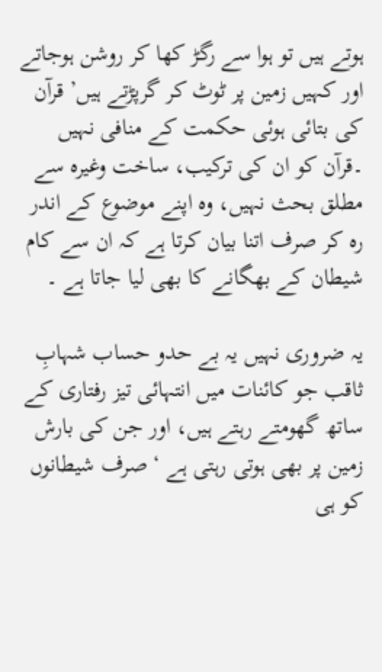ہوتے ہیں تو ہوا سے رگڑ کھا کر روشن ہوجاتے اور کہیں زمین پر ٹوٹ کر گرپڑتے ہیں’ قرآن کی بتائی ہوئی حکمت کے منافی نہیں ۔قرآن کو ان کی ترکیب، ساخت وغیرہ سے مطلق بحث نہیں، وہ اپنے موضوع کے اندر رہ کر صرف اتنا بیان کرتا ہے کہ ان سے کام شیطان کے بھگانے کا بھی لیا جاتا ہے ۔

یہ ضروری نہیں یہ بے حدو حساب شہابِ ثاقب جو کائنات میں انتہائی تیز رفتاری کے ساتھ گھومتے رہتے ہیں، اور جن کی بارش زمین پر بھی ہوتی رہتی ہے ‘ صرف شیطانوں کو ہی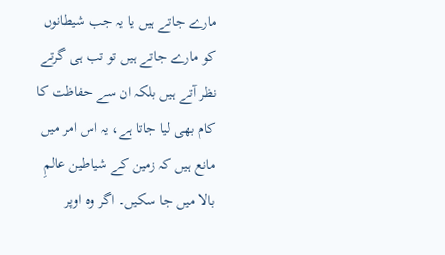مارے جاتے ہیں یا یہ جب شیطانوں کو مارے جاتے ہیں تو تب ہی گرتے نظر آتے ہیں بلکہ ان سے حفاظت کا کام بھی لیا جاتا ہے، یہ اس امر میں مانع ہیں کہ زمین کے شیاطین عالمِ بالا میں جا سکیں۔ اگر وہ اوپر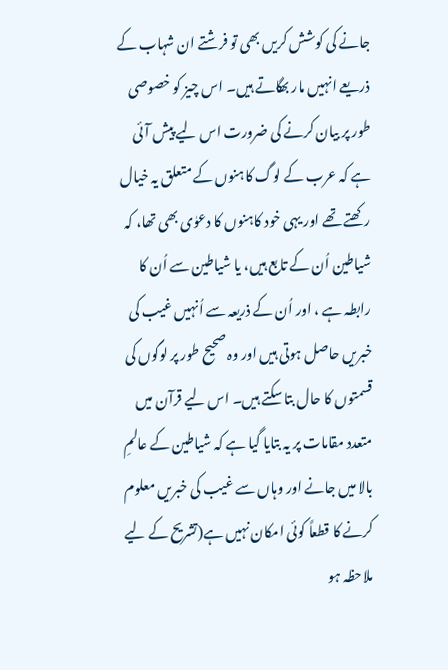جانے کی کوشش کریں بھی تو فرشتے ان شہاب کے ذریعے انہیں مار بھگاتے ہیں۔ اس چیز کو خصوصی طور پر بیان کرنے کی ضرورت اس لیے پیش آئی ہے کہ عرب کے لوگ کاہنوں کے متعلق یہ خیال رکھتے تھے اور یہی خود کاہنوں کا دعوٰی بھی تھا، کہ شیاطین اُن کے تابع ہیں، یا شیاطین سے اُن کا رابطہ ہے ، اور اُن کے ذریعہ سے اُنہیں غیب کی خبریں حاصل ہوتی ہیں اور وہ صحیح طور پر لوگوں کی قسمتوں کا حال بتا سکتے ہیں۔ اس لیے قرآن میں متعدد مقامات پر یہ بتایا گیا ہے کہ شیاطین کے عالمِ بالا میں جانے اور وہاں سے غیب کی خبریں معلوم کرنے کا قطعاً کوئی امکان نہیں ہے(تشریح کے لیے ملاحظہ ہو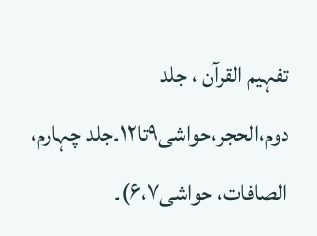تفہیم القرآن ، جلد دوم،الحجر،حواشی۹تا۱۲۔جلد چہارم، الصافات، حواشی۶،۷)۔